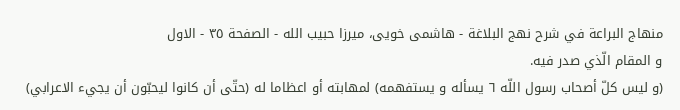منهاج البراعة في شرح نهج البلاغة - هاشمى خويى، ميرزا حبيب الله - الصفحة ٣٥ - الاول
و المقام الّذي صدر فيه.
(و ليس كلّ أصحاب رسول اللّه ٦ يسأله و يستفهمه) لمهابته أو اعظاما له (حتّى أن كانوا ليحبّون أن يجيء الاعرابي)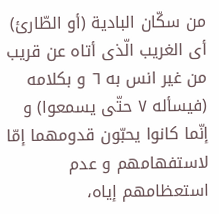من سكّان البادية (أو الطّارئ) أى الغريب الّذى أتاه عن قريب من غير انس به ٦ و بكلامه (فيسأله ٧ حتّى يسمعوا) و إنّما كانوا يحبّون قدومهما إمّا لاستفهامهم و عدم استعظامهم إياه،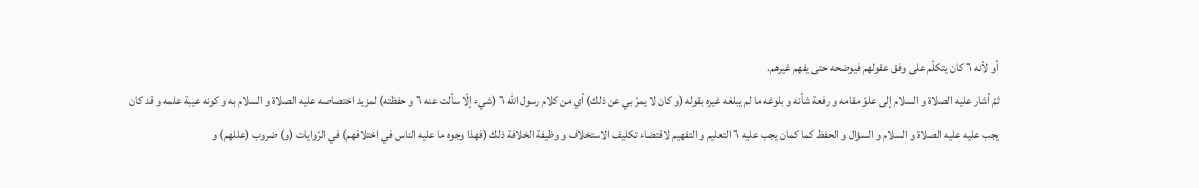أو لأنه ٦ كان يتكلّم على وفق عقولهم فيوضحه حتى يفهم غيرهم.
ثمّ أشار عليه الصلاة و السلام إلى علوّ مقامه و رفعة شأنه و بلوغه ما لم يبلغه غيره بقوله (و كان لا يمرّ بي عن ذلك) أي من كلام رسول اللّه ٦ (شيء إلّا سألت عنه ٦ و حفظته) لمزيد اختصاصه عليه الصلاة و السلام به و كونه عيبة علمه و قد كان يجب عليه عليه الصلاة و السلام و السؤال و الحفظ كما كمان يجب عليه ٦ التعليم و التفهيم لاقتضاء تكليف الاستخلاف و وظيفة الخلافة ذلك (فهذا وجوه ما عليه الناس في اختلافهم) في الرّوايات (و) ضروب (عللهم) و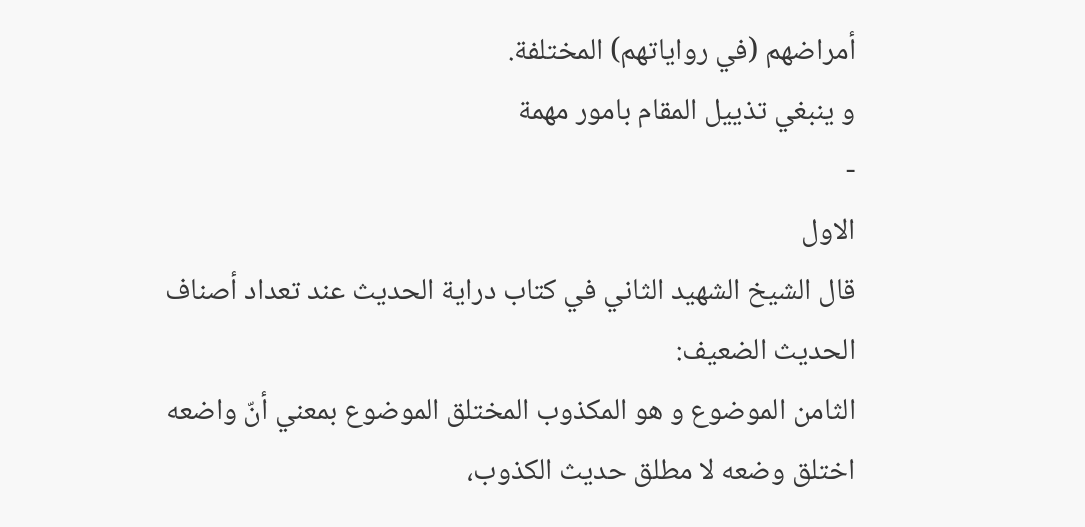أمراضهم (في رواياتهم) المختلفة.
و ينبغي تذييل المقام بامور مهمة
-
الاول
قال الشيخ الشهيد الثاني في كتاب دراية الحديث عند تعداد أصناف الحديث الضعيف:
الثامن الموضوع و هو المكذوب المختلق الموضوع بمعني أنّ واضعه اختلق وضعه لا مطلق حديث الكذوب،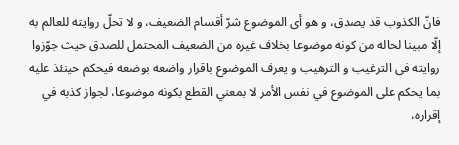فانّ الكذوب قد يصدق، و هو أى الموضوع شرّ أقسام الضعيف، و لا تحلّ روايته للعالم به إلّا مبينا لحاله من كونه موضوعا بخلاف غيره من الضعيف المحتمل للصدق حيث جوّزوا روايته فى الترغيب و الترهيب و يعرف الموضوع باقرار واضعه بوضعه فيحكم حينئذ عليه بما يحكم على الموضوع في نفس الأمر لا بمعني القطع بكونه موضوعا، لجواز كذبه في إقراره،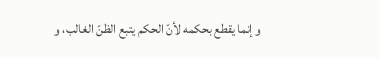و إنما يقطع بحكمه لأنّ الحكم يتبع الظنّ الغالب، و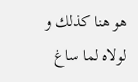هو هنا كذلك و لولاه لما ساغ